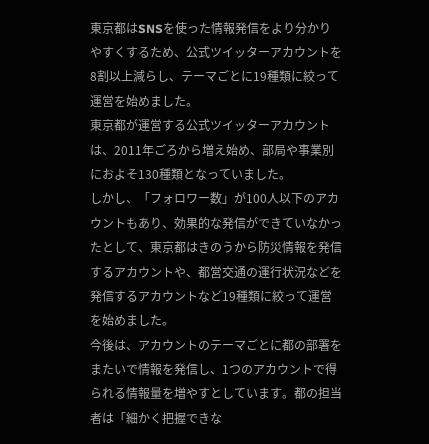東京都はSNSを使った情報発信をより分かりやすくするため、公式ツイッターアカウントを8割以上減らし、テーマごとに19種類に絞って運営を始めました。
東京都が運営する公式ツイッターアカウントは、2011年ごろから増え始め、部局や事業別におよそ130種類となっていました。
しかし、「フォロワー数」が100人以下のアカウントもあり、効果的な発信ができていなかったとして、東京都はきのうから防災情報を発信するアカウントや、都営交通の運行状況などを発信するアカウントなど19種類に絞って運営を始めました。
今後は、アカウントのテーマごとに都の部署をまたいで情報を発信し、1つのアカウントで得られる情報量を増やすとしています。都の担当者は「細かく把握できな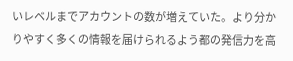いレベルまでアカウントの数が増えていた。より分かりやすく多くの情報を届けられるよう都の発信力を高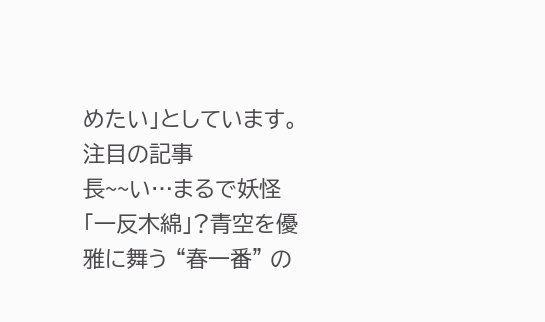めたい」としています。
注目の記事
長~~い…まるで妖怪「一反木綿」?青空を優雅に舞う “春一番” の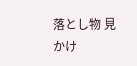落とし物 見かけ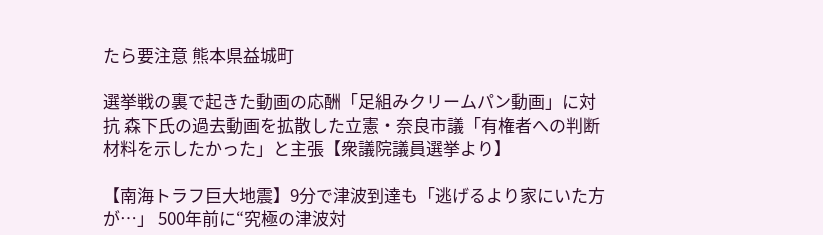たら要注意 熊本県益城町

選挙戦の裏で起きた動画の応酬「足組みクリームパン動画」に対抗 森下氏の過去動画を拡散した立憲・奈良市議「有権者への判断材料を示したかった」と主張【衆議院議員選挙より】

【南海トラフ巨大地震】9分で津波到達も「逃げるより家にいた方が…」 500年前に“究極の津波対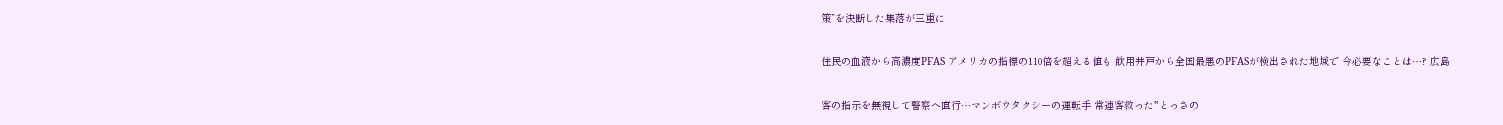策”を決断した集落が三重に

住民の血液から高濃度PFAS アメリカの指標の110倍を超える値も 飲用井戸から全国最悪のPFASが検出された地域で 今必要なことは…? 広島

客の指示を無視して警察へ直行…マンボウタクシーの運転手 常連客救った‟とっさの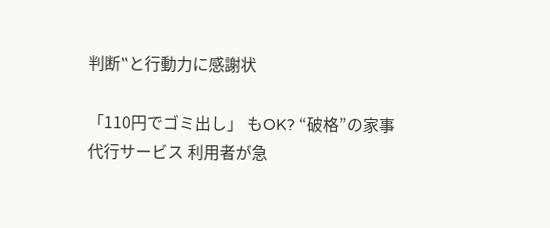判断‟と行動力に感謝状

「110円でゴミ出し」 もOK? “破格”の家事代行サービス 利用者が急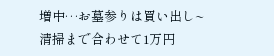増中…お墓参りは買い出し~清掃まで合わせて1万円